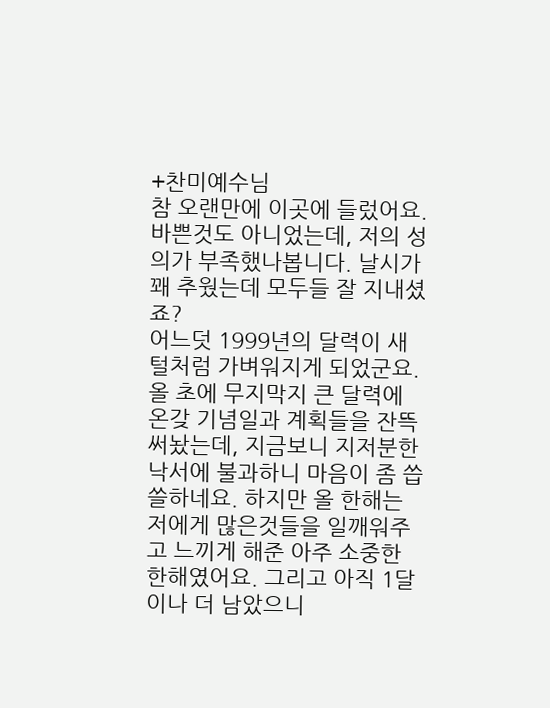+찬미예수님
참 오랜만에 이곳에 들렀어요. 바쁜것도 아니었는데, 저의 성의가 부족했나봅니다. 날시가 꽤 추웠는데 모두들 잘 지내셨죠?
어느덧 1999년의 달력이 새털처럼 가벼워지게 되었군요. 올 초에 무지막지 큰 달력에 온갖 기념일과 계획들을 잔뜩써놨는데, 지금보니 지저분한 낙서에 불과하니 마음이 좀 씁쓸하네요. 하지만 올 한해는 저에게 많은것들을 일깨워주고 느끼게 해준 아주 소중한 한해였어요. 그리고 아직 1달이나 더 남았으니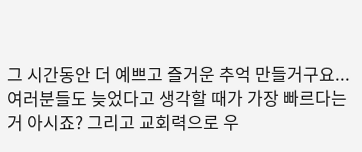그 시간동안 더 예쁘고 즐거운 추억 만들거구요...
여러분들도 늦었다고 생각할 때가 가장 빠르다는거 아시죠? 그리고 교회력으로 우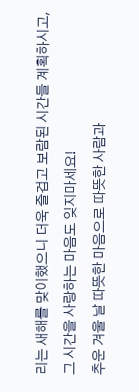리는 새해를 맞이했으니 더욱 즐겁고 보람된 시간들 계획하시고, 그 시간을 사랑하는 마음도 잊지마세요!
추운 겨울 날 따뜻한 마음으로 따뜻한 사람과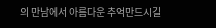의 만남에서 아름다운 추억만드시길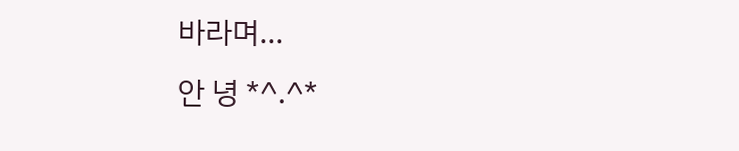바라며...
안 녕 *^.^*